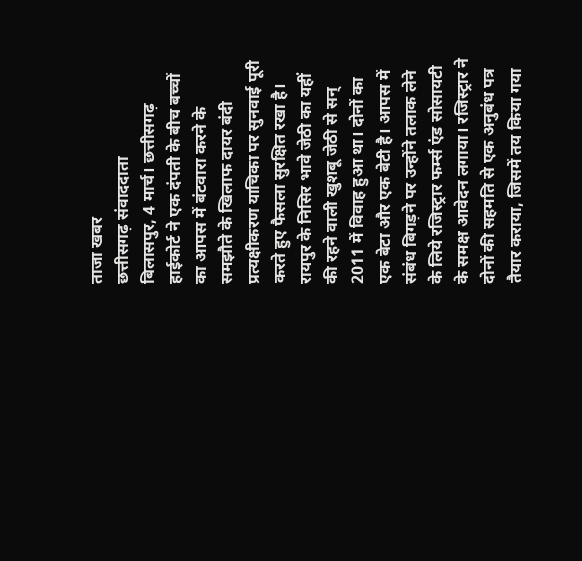ताजा खबर
छत्तीसगढ़ संवाददाता
बिलासपुर, 4 मार्च। छत्तीसगढ़ हाईकोर्ट ने एक दंपती के बीच बच्चों का आपस में बंटवारा करने के समझौते के खिलाफ दायर बंदी प्रत्यक्षीकरण याचिका पर सुनवाई पूरी करते हुए फैसला सुरक्षित रखा है।
रायपुर के निसिर भावे जेठी का यहीं की रहने वाली खुशबू जेठी से सन् 2011 में विवाह हुआ था। दोनों का एक बेटा और एक बेटी है। आपस में संबंध बिगड़ने पर उन्होंने तलाक लेने के लिये रजिस्ट्रार फर्म्स एंड सोसायटी के समक्ष आवेदन लगाया। रजिस्ट्रार ने दोनों की सहमति से एक अनुबंध पत्र तैयार कराया, जिसमें तय किया गया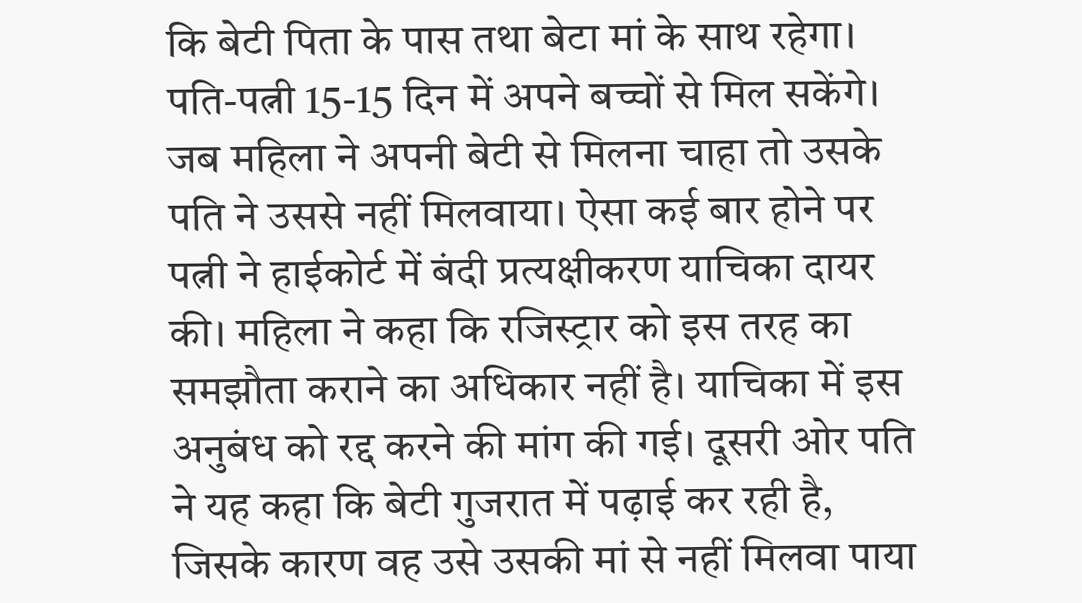कि बेटी पिता के पास तथा बेटा मां के साथ रहेगा। पति-पत्नी 15-15 दिन में अपने बच्चों से मिल सकेंगे। जब महिला ने अपनी बेटी से मिलना चाहा तो उसके पति ने उससे नहीं मिलवाया। ऐसा कई बार होने पर पत्नी ने हाईकोर्ट में बंदी प्रत्यक्षीकरण याचिका दायर की। महिला ने कहा कि रजिस्ट्रार को इस तरह का समझौता कराने का अधिकार नहीं है। याचिका में इस अनुबंध को रद्द करने की मांग की गई। दूसरी ओर पति ने यह कहा कि बेटी गुजरात में पढ़ाई कर रही है, जिसके कारण वह उसे उसकी मां से नहीं मिलवा पाया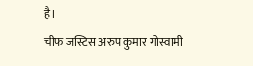है।
चीफ जस्टिस अरुप कुमार गोस्वामी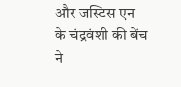और जस्टिस एन के चंद्रवंशी की बेंच ने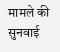मामले की सुनवाई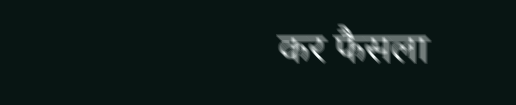कर फैसला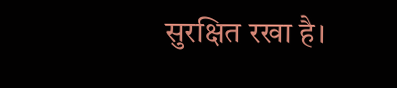सुरक्षित रखा है।